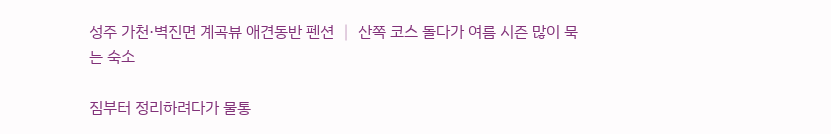성주 가천·벽진면 계곡뷰 애견동반 펜션 │ 산쪽 코스 돌다가 여름 시즌 많이 묵는 숙소

짐부터 정리하려다가 물통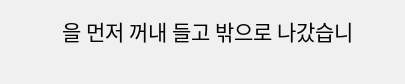을 먼저 꺼내 들고 밖으로 나갔습니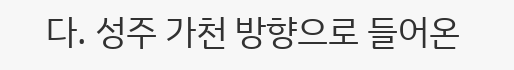다. 성주 가천 방향으로 들어온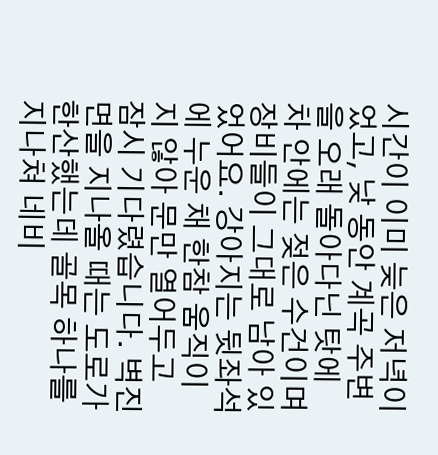시간이 이미 늦은 저녁이었고, 낮 동안 계곡 주변을 오래 돌아다닌 탓에 차 안에는 젖은 수건이며 장비들이 그대로 남아 있었어요. 강아지는 뒷좌석에 누운 채 한참 움직이지 않아 문만 열어두고 잠시 기다렸습니다. 벽진면을 지나올 때는 도로가 한산했는데 골목 하나를 지나쳐 네비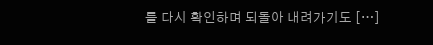를 다시 확인하며 되돌아 내려가기도 […]